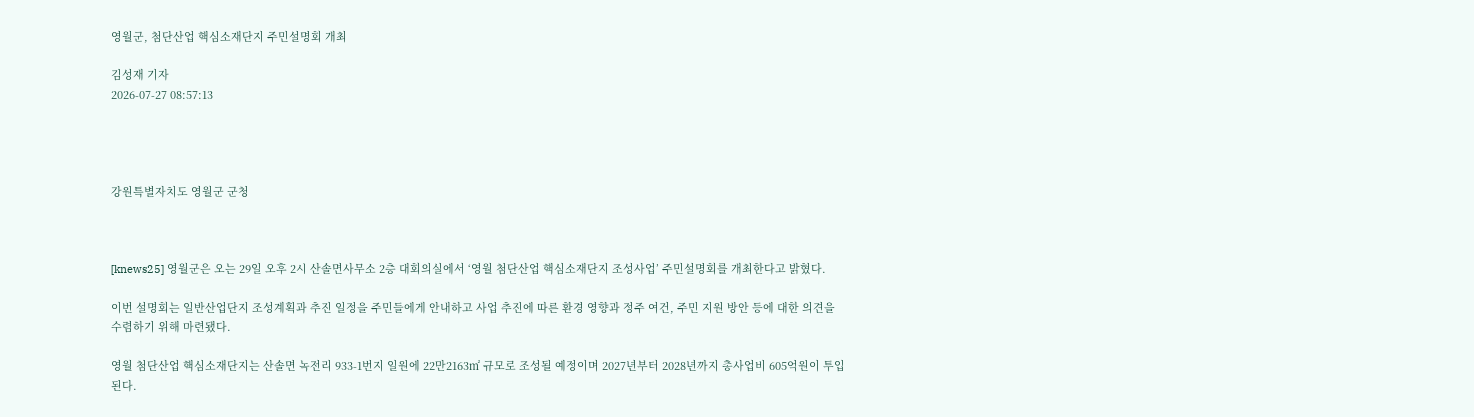영월군, 첨단산업 핵심소재단지 주민설명회 개최

김성재 기자
2026-07-27 08:57:13




강원특별자치도 영월군 군청



[knews25] 영월군은 오는 29일 오후 2시 산솔면사무소 2층 대회의실에서 ‘영월 첨단산업 핵심소재단지 조성사업’ 주민설명회를 개최한다고 밝혔다.

이번 설명회는 일반산업단지 조성계획과 추진 일정을 주민들에게 안내하고 사업 추진에 따른 환경 영향과 정주 여건, 주민 지원 방안 등에 대한 의견을 수렴하기 위해 마련됐다.

영월 첨단산업 핵심소재단지는 산솔면 녹전리 933-1번지 일원에 22만2163㎡ 규모로 조성될 예정이며 2027년부터 2028년까지 총사업비 605억원이 투입된다.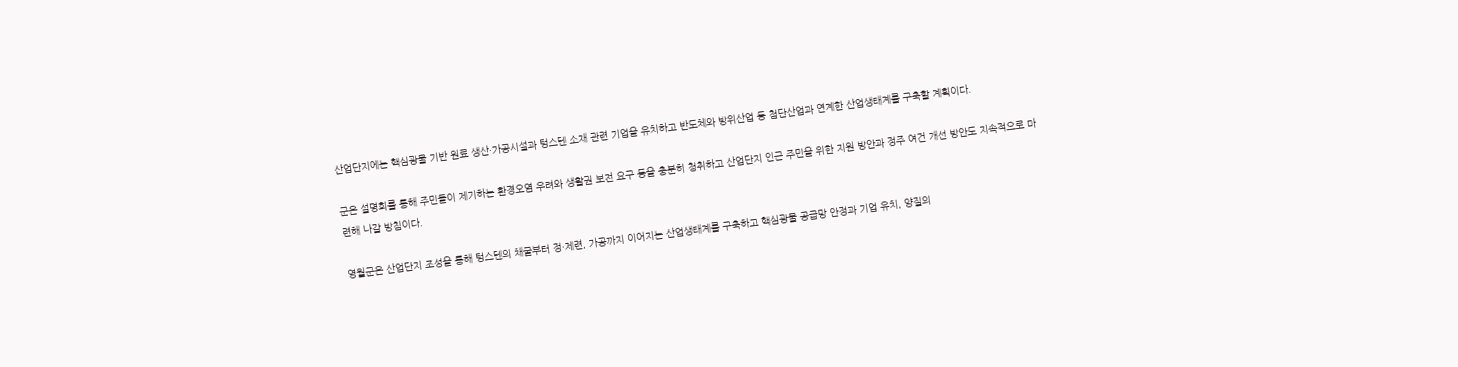산업단지에는 핵심광물 기반 원료 생산·가공시설과 텅스텐 소재 관련 기업을 유치하고 반도체와 방위산업 등 첨단산업과 연계한 산업생태계를 구축할 계획이다.

군은 설명회를 통해 주민들이 제기하는 환경오염 우려와 생활권 보전 요구 등을 충분히 청취하고 산업단지 인근 주민을 위한 지원 방안과 정주 여건 개선 방안도 지속적으로 마련해 나갈 방침이다.

영월군은 산업단지 조성을 통해 텅스텐의 채굴부터 정·제련, 가공까지 이어지는 산업생태계를 구축하고 핵심광물 공급망 안정과 기업 유치, 양질의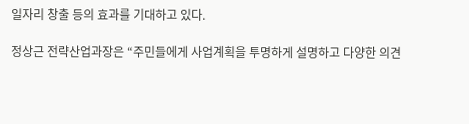일자리 창출 등의 효과를 기대하고 있다.

정상근 전략산업과장은 “주민들에게 사업계획을 투명하게 설명하고 다양한 의견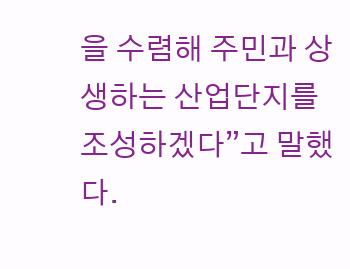을 수렴해 주민과 상생하는 산업단지를 조성하겠다”고 말했다.